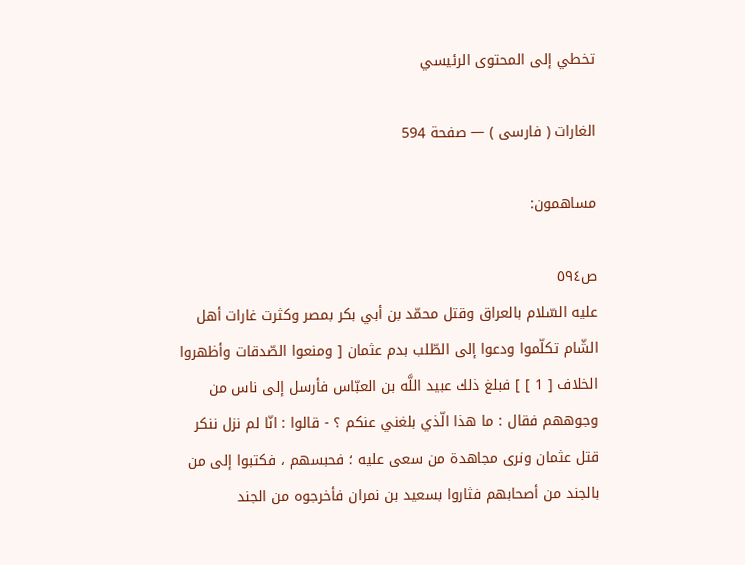تخطي إلى المحتوى الرئيسي

الغارات ( فارسى ) — صفحة 594

مساهمون:

ص٥٩٤
عليه السّلام بالعراق وقتل محمّد بن أبي بكر بمصر وكثرت غارات أهل الشّام تكلّموا ودعوا إلى الطّلب بدم عثمان [ ومنعوا الصّدقات وأظهروا الخلاف [ 1 ] ] فبلغ ذلك عبيد اللَّه بن العبّاس فأرسل إلى ناس من وجوههم فقال : ما هذا الّذي بلغني عنكم ؟ - قالوا : انّا لم نزل ننكر قتل عثمان ونرى مجاهدة من سعى عليه ؛ فحبسهم ، فكتبوا إلى من بالجند من أصحابهم فثاروا بسعيد بن نمران فأخرجوه من الجند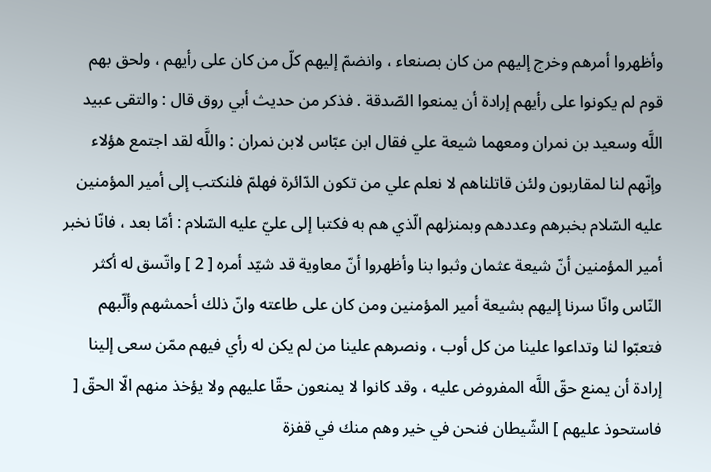وأظهروا أمرهم وخرج إليهم من كان بصنعاء ، وانضمّ إليهم كلّ من كان على رأيهم ، ولحق بهم قوم لم يكونوا على رأيهم إرادة أن يمنعوا الصّدقة . فذكر من حديث أبي روق قال : والتقى عبيد اللَّه وسعيد بن نمران ومعهما شيعة علي فقال ابن عبّاس لابن نمران : واللَّه لقد اجتمع هؤلاء وإنّهم لنا لمقاربون ولئن قاتلناهم لا نعلم علي من تكون الدّائرة فهلمّ فلنكتب إلى أمير المؤمنين عليه السّلام بخبرهم وعددهم وبمنزلهم الّذي هم به فكتبا إلى عليّ عليه السّلام : أمّا بعد ، فانّا نخبر أمير المؤمنين أنّ شيعة عثمان وثبوا بنا وأظهروا أنّ معاوية قد شيّد أمره [ 2 ] واتّسق له أكثر النّاس وانّا سرنا إليهم بشيعة أمير المؤمنين ومن كان على طاعته وانّ ذلك أحمشهم وألّبهم فتعبّوا لنا وتداعوا علينا من كل أوب ، ونصرهم علينا من لم يكن له رأي فيهم ممّن سعى إلينا إرادة أن يمنع حقّ اللَّه المفروض عليه ، وقد كانوا لا يمنعون حقّا عليهم ولا يؤخذ منهم الّا الحقّ [ فاستحوذ عليهم ] الشّيطان فنحن في خير وهم منك في قفزة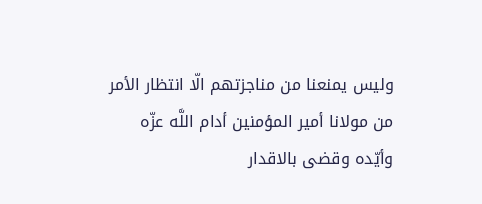وليس يمنعنا من مناجزتهم الّا انتظار الأمر من مولانا أمير المؤمنين أدام اللَّه عزّه وأيّده وقضى بالاقدار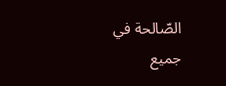الصّالحة في جميع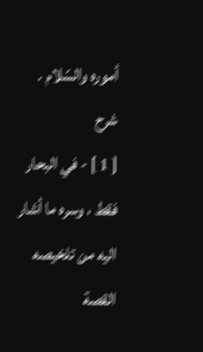أموره والسّلام .
شرح
[ 1 ] - في البحار فقط ، وسره ما أشار اليه من تلخيصه القصة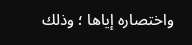واختصاره إياها ؛ وذلك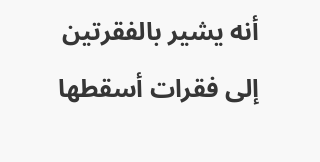أنه يشير بالفقرتين إلى فقرات أسقطها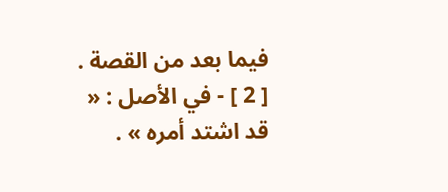فيما بعد من القصة . [ 2 ] - في الأصل : « قد اشتد أمره » .